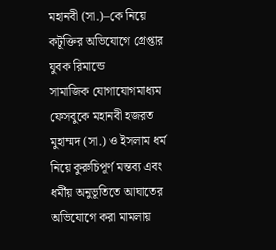মহানবী (সা.)–কে নিয়ে কটূক্তির অভিযোগে গ্রেপ্তার যুবক রিমান্ডে
সামাজিক যোগাযোগমাধ্যম ফেসবুকে মহানবী হজরত মুহাম্মদ (সা.) ও ইসলাম ধর্ম নিয়ে কুরুচিপূর্ণ মন্তব্য এবং ধর্মীয় অনুভূতিতে আঘাতের অভিযোগে করা মামলায়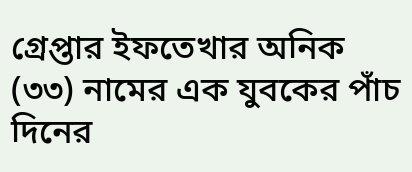গ্রেপ্তার ইফতেখার অনিক (৩৩) নামের এক যুবকের পাঁচ দিনের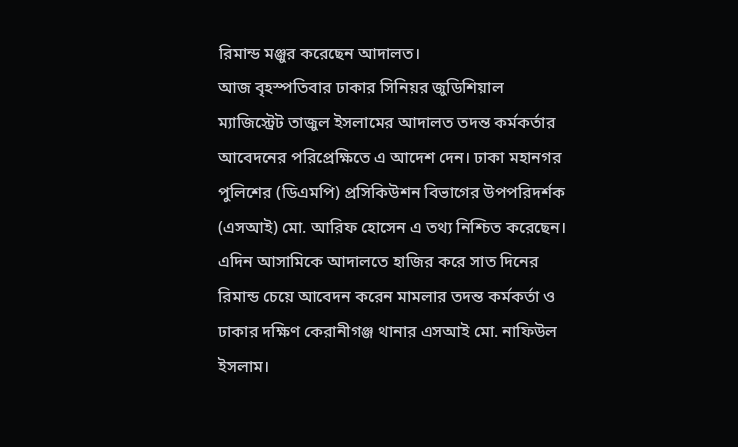রিমান্ড মঞ্জুর করেছেন আদালত।
আজ বৃহস্পতিবার ঢাকার সিনিয়র জুডিশিয়াল ম্যাজিস্ট্রেট তাজুল ইসলামের আদালত তদন্ত কর্মকর্তার আবেদনের পরিপ্রেক্ষিতে এ আদেশ দেন। ঢাকা মহানগর পুলিশের (ডিএমপি) প্রসিকিউশন বিভাগের উপপরিদর্শক (এসআই) মো. আরিফ হোসেন এ তথ্য নিশ্চিত করেছেন।
এদিন আসামিকে আদালতে হাজির করে সাত দিনের রিমান্ড চেয়ে আবেদন করেন মামলার তদন্ত কর্মকর্তা ও ঢাকার দক্ষিণ কেরানীগঞ্জ থানার এসআই মো. নাফিউল ইসলাম।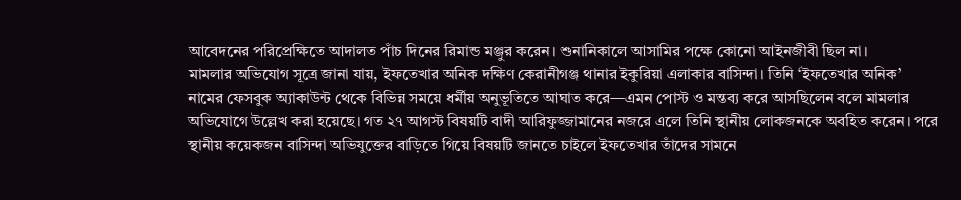আবেদনের পরিপ্রেক্ষিতে আদালত পাঁচ দিনের রিমান্ড মঞ্জুর করেন। শুনানিকালে আসামির পক্ষে কোনো আইনজীবী ছিল না।
মামলার অভিযোগ সূত্রে জানা যায়, ইফতেখার অনিক দক্ষিণ কেরানীগঞ্জ থানার ইকুরিয়া এলাকার বাসিন্দা। তিনি ‘ইফতেখার অনিক’ নামের ফেসবুক অ্যাকাউন্ট থেকে বিভিন্ন সময়ে ধর্মীয় অনুভূতিতে আঘাত করে—এমন পোস্ট ও মন্তব্য করে আসছিলেন বলে মামলার অভিযোগে উল্লেখ করা হয়েছে। গত ২৭ আগস্ট বিষয়টি বাদী আরিফুজ্জামানের নজরে এলে তিনি স্থানীয় লোকজনকে অবহিত করেন। পরে স্থানীয় কয়েকজন বাসিন্দা অভিযুক্তের বাড়িতে গিয়ে বিষয়টি জানতে চাইলে ইফতেখার তাঁদের সামনে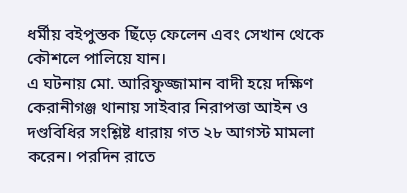ধর্মীয় বইপুস্তক ছিঁড়ে ফেলেন এবং সেখান থেকে কৌশলে পালিয়ে যান।
এ ঘটনায় মো. আরিফুজ্জামান বাদী হয়ে দক্ষিণ কেরানীগঞ্জ থানায় সাইবার নিরাপত্তা আইন ও দণ্ডবিধির সংশ্লিষ্ট ধারায় গত ২৮ আগস্ট মামলা করেন। পরদিন রাতে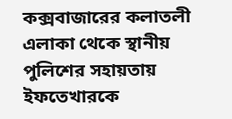কক্সবাজারের কলাতলী এলাকা থেকে স্থানীয় পুলিশের সহায়তায় ইফতেখারকে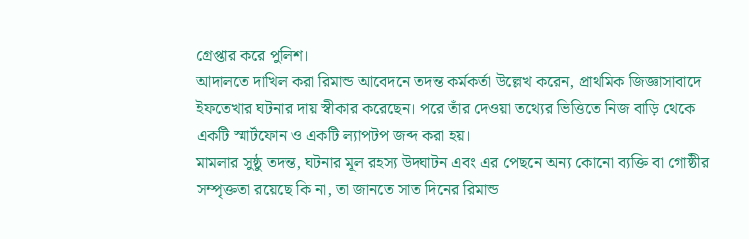গ্রেপ্তার করে পুলিশ।
আদালতে দাখিল করা রিমান্ড আবেদনে তদন্ত কর্মকর্তা উল্লেখ করেন, প্রাথমিক জিজ্ঞাসাবাদে ইফতেখার ঘটনার দায় স্বীকার করেছেন। পরে তাঁর দেওয়া তথ্যের ভিত্তিতে নিজ বাড়ি থেকে একটি স্মার্টফোন ও একটি ল্যাপটপ জব্দ করা হয়।
মামলার সুষ্ঠু তদন্ত, ঘটনার মূল রহস্য উদ্ঘাটন এবং এর পেছনে অন্য কোনো ব্যক্তি বা গোষ্ঠীর সম্পৃক্ততা রয়েছে কি না, তা জানতে সাত দিনের রিমান্ড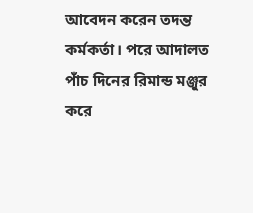আবেদন করেন তদন্ত কর্মকর্তা। পরে আদালত পাঁচ দিনের রিমান্ড মঞ্জুর করে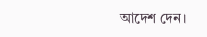আদেশ দেন।